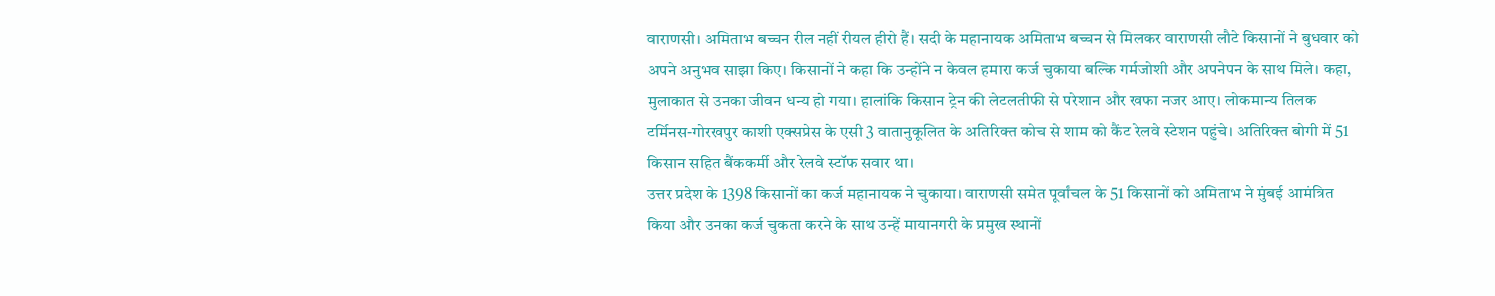वाराणसी। अमिताभ बच्चन रील नहीं रीयल हीरो हैं। सदी के महानायक अमिताभ बच्चन से मिलकर वाराणसी लौटे किसानों ने बुधवार को अपने अनुभव साझा किए। किसानों ने कहा कि उन्होंने न केवल हमारा कर्ज चुकाया बल्कि गर्मजोशी और अपनेपन के साथ मिले। कहा, मुलाकात से उनका जीवन धन्य हो गया। हालांकि किसान ट्रेन की लेटलतीफी से परेशान और खफा नजर आए। लोकमान्य तिलक टर्मिनस-गोरखपुर काशी एक्सप्रेस के एसी 3 वातानुकूलित के अतिरिक्त कोच से शाम को कैंट रेलवे स्टेशन पहुंचे। अतिरिक्त बोगी में 51 किसान सहित बैंककर्मी और रेलवे स्टॉफ सवार था।
उत्तर प्रदेश के 1398 किसानों का कर्ज महानायक ने चुकाया। वाराणसी समेत पूर्वांचल के 51 किसानों को अमिताभ ने मुंबई आमंत्रित किया और उनका कर्ज चुकता करने के साथ उन्हें मायानगरी के प्रमुख स्थानों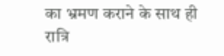का भ्रमण कराने के साथ ही रात्रि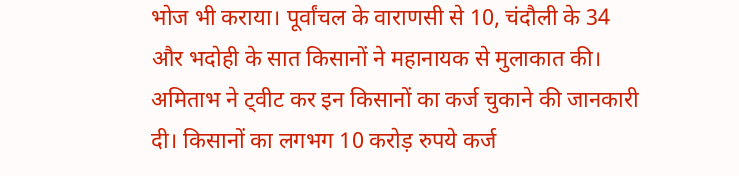भोज भी कराया। पूर्वांचल के वाराणसी से 10, चंदौली के 34 और भदोही के सात किसानों ने महानायक से मुलाकात की। अमिताभ ने ट्वीट कर इन किसानों का कर्ज चुकाने की जानकारी दी। किसानों का लगभग 10 करोड़ रुपये कर्ज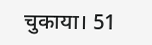चुकाया। 51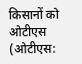किसानों को ओटीएस (ओटीएस: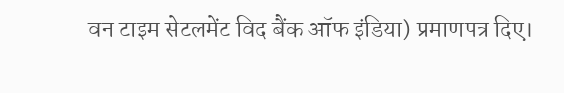वन टाइम सेटलमेंट विद बैंक ऑफ इंडिया) प्रमाणपत्र दिए।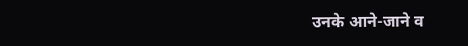उनके आने-जाने व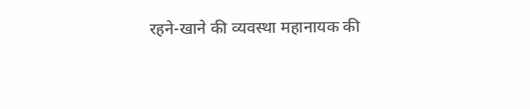रहने-खाने की व्यवस्था महानायक की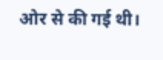ओर से की गई थी।